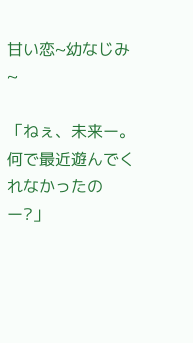甘い恋~幼なじみ~

「ねぇ、未来ー。何で最近遊んでくれなかったのー?」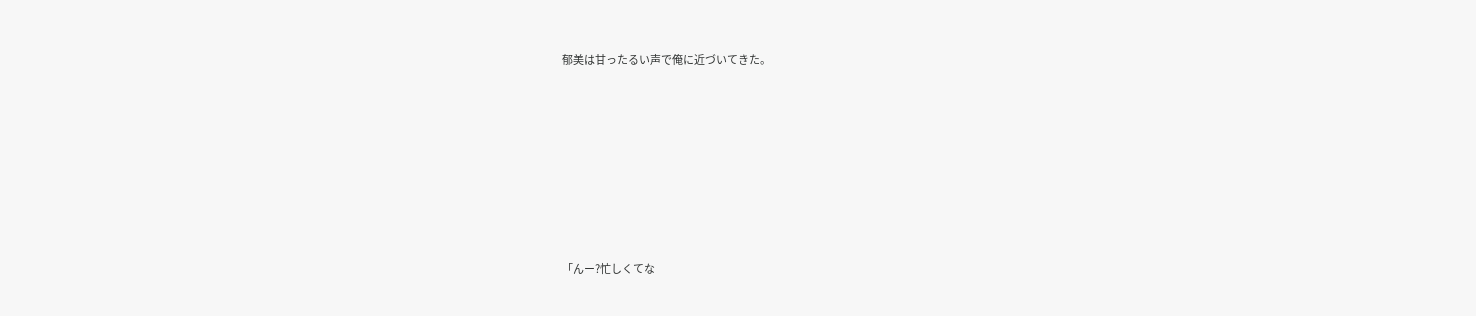郁美は甘ったるい声で俺に近づいてきた。












「んー?忙しくてな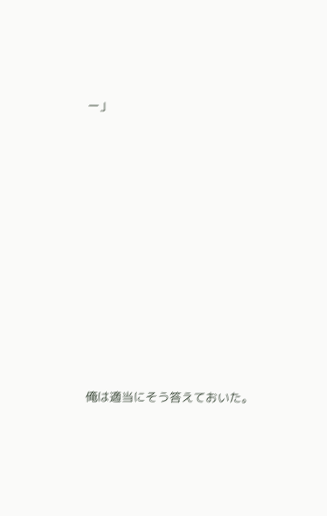ー」












俺は適当にそう答えておいた。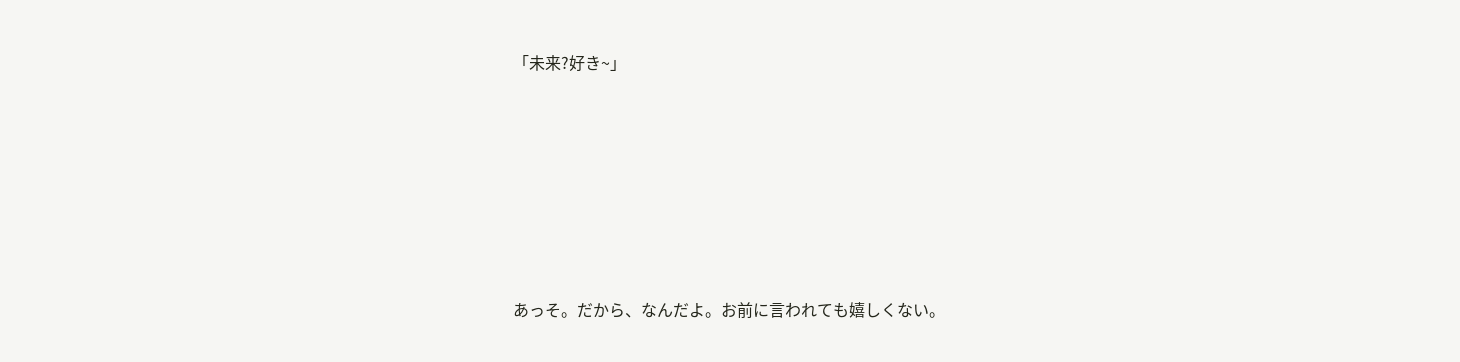「未来?好き~」












あっそ。だから、なんだよ。お前に言われても嬉しくない。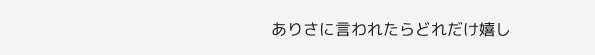ありさに言われたらどれだけ嬉し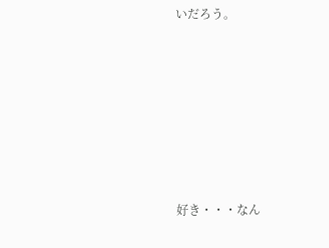いだろう。











好き・・・なん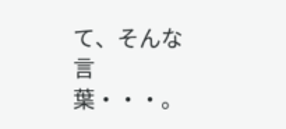て、そんな言葉・・・。